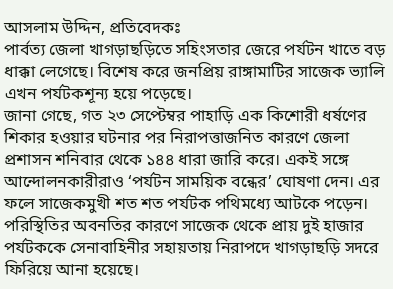আসলাম উদ্দিন, প্রতিবেদকঃ
পার্বত্য জেলা খাগড়াছড়িতে সহিংসতার জেরে পর্যটন খাতে বড় ধাক্কা লেগেছে। বিশেষ করে জনপ্রিয় রাঙ্গামাটির সাজেক ভ্যালি এখন পর্যটকশূন্য হয়ে পড়েছে।
জানা গেছে, গত ২৩ সেপ্টেম্বর পাহাড়ি এক কিশোরী ধর্ষণের শিকার হওয়ার ঘটনার পর নিরাপত্তাজনিত কারণে জেলা প্রশাসন শনিবার থেকে ১৪৪ ধারা জারি করে। একই সঙ্গে আন্দোলনকারীরাও ‘পর্যটন সাময়িক বন্ধের’ ঘোষণা দেন। এর ফলে সাজেকমুখী শত শত পর্যটক পথিমধ্যে আটকে পড়েন।
পরিস্থিতির অবনতির কারণে সাজেক থেকে প্রায় দুই হাজার পর্যটককে সেনাবাহিনীর সহায়তায় নিরাপদে খাগড়াছড়ি সদরে ফিরিয়ে আনা হয়েছে।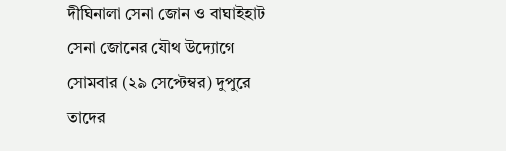দীঘিনালা সেনা জোন ও বাঘাইহাট সেনা জোনের যৌথ উদ্যোগে সোমবার (২৯ সেপ্টেম্বর) দুপুরে তাদের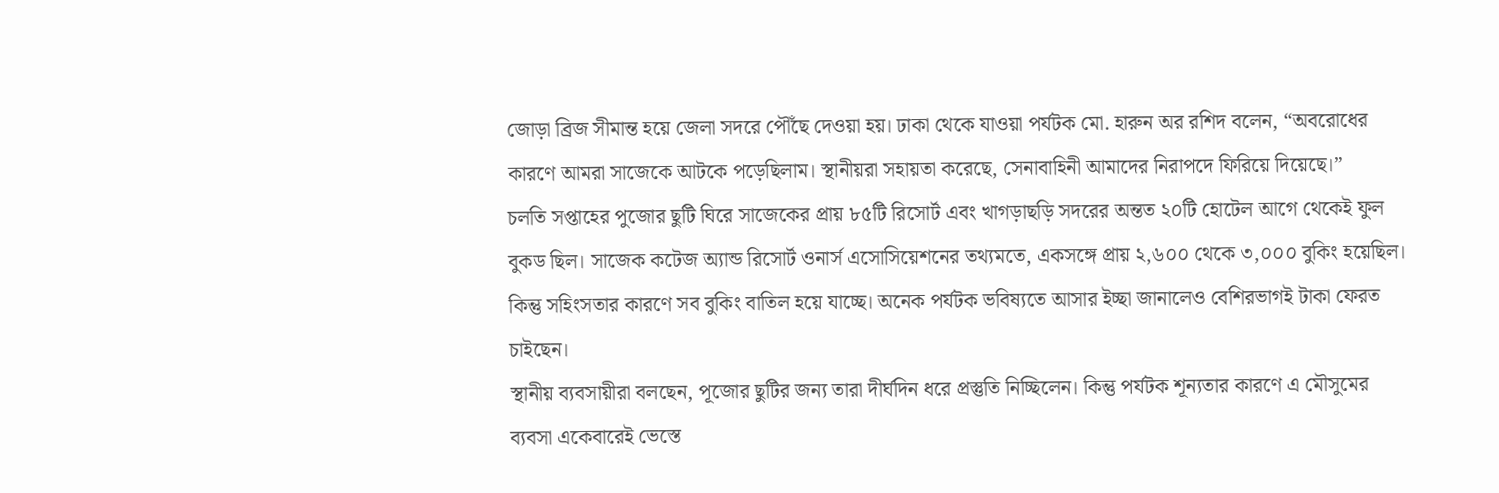জোড়া ব্রিজ সীমান্ত হয়ে জেলা সদরে পৌঁছে দেওয়া হয়। ঢাকা থেকে যাওয়া পর্যটক মো. হারুন অর রশিদ বলেন, “অবরোধের কারণে আমরা সাজেকে আটকে পড়েছিলাম। স্থানীয়রা সহায়তা করেছে, সেনাবাহিনী আমাদের নিরাপদে ফিরিয়ে দিয়েছে।”
চলতি সপ্তাহের পুজোর ছুটি ঘিরে সাজেকের প্রায় ৮৫টি রিসোর্ট এবং খাগড়াছড়ি সদরের অন্তত ২০টি হোটেল আগে থেকেই ফুল বুকড ছিল। সাজেক কটেজ অ্যান্ড রিসোর্ট ওনার্স এসোসিয়েশনের তথ্যমতে, একসঙ্গে প্রায় ২,৬০০ থেকে ৩,০০০ বুকিং হয়েছিল। কিন্তু সহিংসতার কারণে সব বুকিং বাতিল হয়ে যাচ্ছে। অনেক পর্যটক ভবিষ্যতে আসার ইচ্ছা জানালেও বেশিরভাগই টাকা ফেরত চাইছেন।
স্থানীয় ব্যবসায়ীরা বলছেন, পূজোর ছুটির জন্য তারা দীর্ঘদিন ধরে প্রস্তুতি নিচ্ছিলেন। কিন্তু পর্যটক শূন্যতার কারণে এ মৌসুমের ব্যবসা একেবারেই ভেস্তে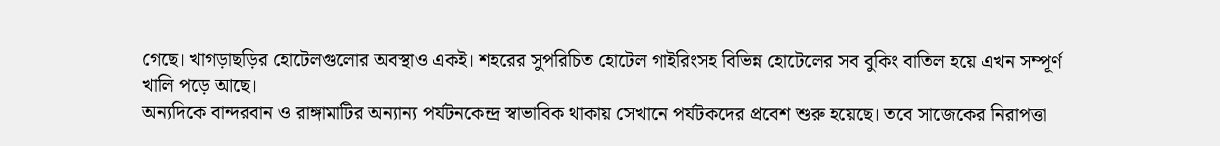গেছে। খাগড়াছড়ির হোটেলগুলোর অবস্থাও একই। শহরের সুপরিচিত হোটেল গাইরিংসহ বিভিন্ন হোটেলের সব বুকিং বাতিল হয়ে এখন সম্পূর্ণ খালি পড়ে আছে।
অন্যদিকে বান্দরবান ও রাঙ্গামাটির অন্যান্য পর্যটনকেন্দ্র স্বাভাবিক থাকায় সেখানে পর্যটকদের প্রবেশ শুরু হয়েছে। তবে সাজেকের নিরাপত্তা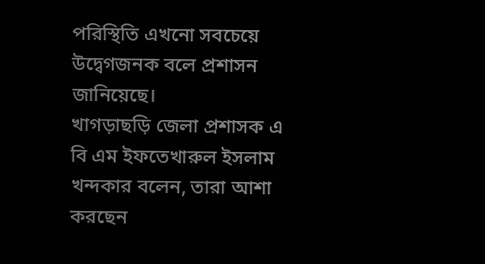পরিস্থিতি এখনো সবচেয়ে উদ্বেগজনক বলে প্রশাসন জানিয়েছে।
খাগড়াছড়ি জেলা প্রশাসক এ বি এম ইফতেখারুল ইসলাম খন্দকার বলেন, তারা আশা করছেন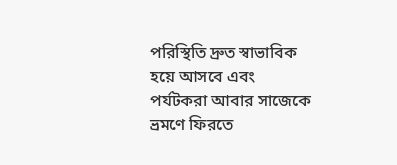পরিস্থিতি দ্রুত স্বাভাবিক হয়ে আসবে এবং পর্যটকরা আবার সাজেকে ভ্রমণে ফিরতে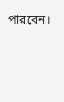পারবেন।